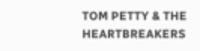TOM PETTY & THE HEARTBREAKERS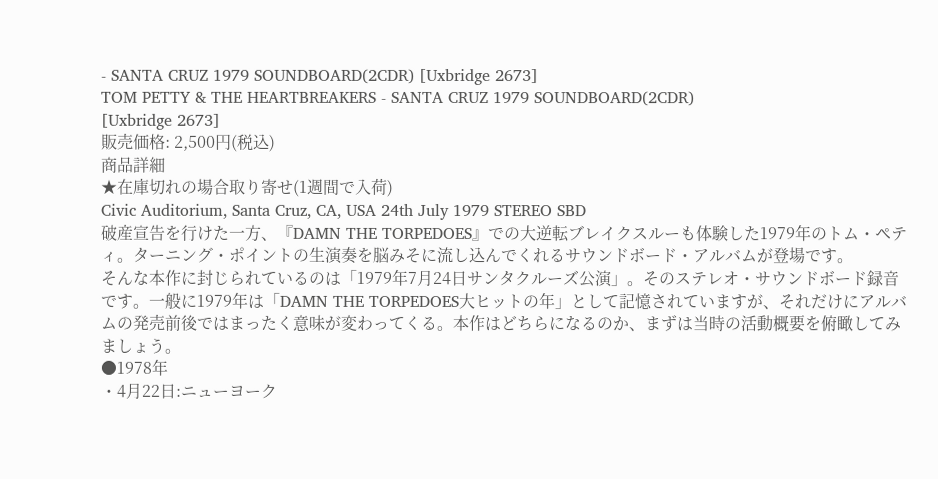- SANTA CRUZ 1979 SOUNDBOARD(2CDR) [Uxbridge 2673]
TOM PETTY & THE HEARTBREAKERS - SANTA CRUZ 1979 SOUNDBOARD(2CDR)
[Uxbridge 2673]
販売価格: 2,500円(税込)
商品詳細
★在庫切れの場合取り寄せ(1週間で入荷)
Civic Auditorium, Santa Cruz, CA, USA 24th July 1979 STEREO SBD
破産宣告を行けた一方、『DAMN THE TORPEDOES』での大逆転ブレイクスルーも体験した1979年のトム・ペティ。ターニング・ポイントの生演奏を脳みそに流し込んでくれるサウンドボード・アルバムが登場です。
そんな本作に封じられているのは「1979年7月24日サンタクルーズ公演」。そのステレオ・サウンドボード録音です。一般に1979年は「DAMN THE TORPEDOES大ヒットの年」として記憶されていますが、それだけにアルバムの発売前後ではまったく意味が変わってくる。本作はどちらになるのか、まずは当時の活動概要を俯瞰してみましょう。
●1978年
・4月22日:ニューヨーク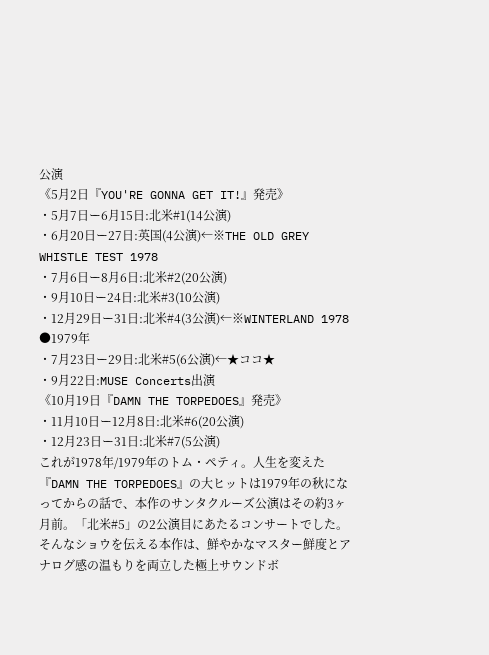公演
《5月2日『YOU'RE GONNA GET IT!』発売》
・5月7日ー6月15日:北米#1(14公演)
・6月20日ー27日:英国(4公演)←※THE OLD GREY WHISTLE TEST 1978
・7月6日ー8月6日:北米#2(20公演)
・9月10日ー24日:北米#3(10公演)
・12月29日ー31日:北米#4(3公演)←※WINTERLAND 1978
●1979年
・7月23日ー29日:北米#5(6公演)←★ココ★
・9月22日:MUSE Concerts出演
《10月19日『DAMN THE TORPEDOES』発売》
・11月10日ー12月8日:北米#6(20公演)
・12月23日ー31日:北米#7(5公演)
これが1978年/1979年のトム・ペティ。人生を変えた『DAMN THE TORPEDOES』の大ヒットは1979年の秋になってからの話で、本作のサンタクルーズ公演はその約3ヶ月前。「北米#5」の2公演目にあたるコンサートでした。
そんなショウを伝える本作は、鮮やかなマスター鮮度とアナログ感の温もりを両立した極上サウンドボ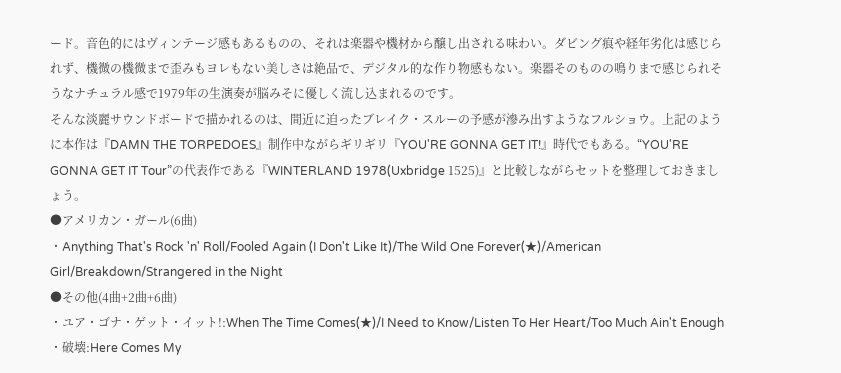ード。音色的にはヴィンテージ感もあるものの、それは楽器や機材から醸し出される味わい。ダビング痕や経年劣化は感じられず、機微の機微まで歪みもヨレもない美しさは絶品で、デジタル的な作り物感もない。楽器そのものの鳴りまで感じられそうなナチュラル感で1979年の生演奏が脳みそに優しく流し込まれるのです。
そんな淡麗サウンドボードで描かれるのは、間近に迫ったブレイク・スルーの予感が滲み出すようなフルショウ。上記のように本作は『DAMN THE TORPEDOES』制作中ながらギリギリ『YOU'RE GONNA GET IT!』時代でもある。“YOU'RE GONNA GET IT Tour”の代表作である『WINTERLAND 1978(Uxbridge 1525)』と比較しながらセットを整理しておきましょう。
●アメリカン・ガール(6曲)
・Anything That's Rock 'n' Roll/Fooled Again (I Don't Like It)/The Wild One Forever(★)/American Girl/Breakdown/Strangered in the Night
●その他(4曲+2曲+6曲)
・ユア・ゴナ・ゲット・イット!:When The Time Comes(★)/I Need to Know/Listen To Her Heart/Too Much Ain't Enough
・破壊:Here Comes My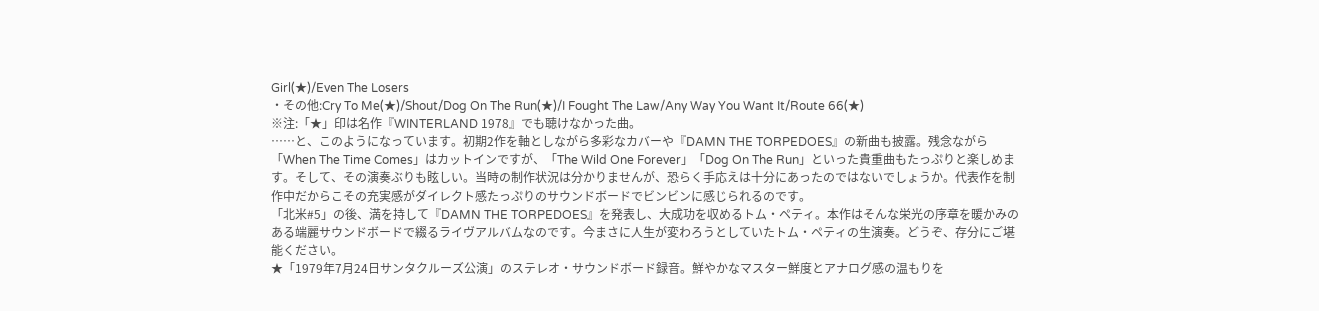Girl(★)/Even The Losers
・その他:Cry To Me(★)/Shout/Dog On The Run(★)/I Fought The Law/Any Way You Want It/Route 66(★)
※注:「★」印は名作『WINTERLAND 1978』でも聴けなかった曲。
……と、このようになっています。初期2作を軸としながら多彩なカバーや『DAMN THE TORPEDOES』の新曲も披露。残念ながら「When The Time Comes」はカットインですが、「The Wild One Forever」「Dog On The Run」といった貴重曲もたっぷりと楽しめます。そして、その演奏ぶりも眩しい。当時の制作状況は分かりませんが、恐らく手応えは十分にあったのではないでしょうか。代表作を制作中だからこその充実感がダイレクト感たっぷりのサウンドボードでビンビンに感じられるのです。
「北米#5」の後、満を持して『DAMN THE TORPEDOES』を発表し、大成功を収めるトム・ペティ。本作はそんな栄光の序章を暖かみのある端麗サウンドボードで綴るライヴアルバムなのです。今まさに人生が変わろうとしていたトム・ペティの生演奏。どうぞ、存分にご堪能ください。
★「1979年7月24日サンタクルーズ公演」のステレオ・サウンドボード録音。鮮やかなマスター鮮度とアナログ感の温もりを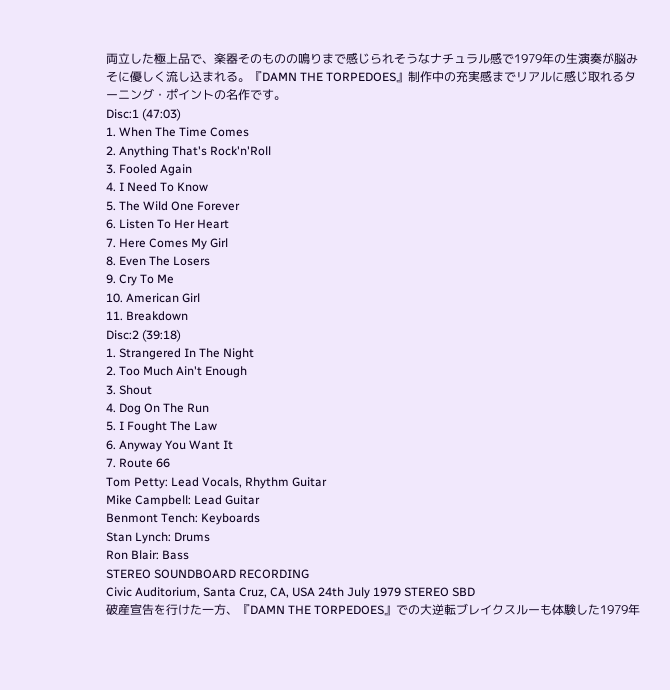両立した極上品で、楽器そのものの鳴りまで感じられそうなナチュラル感で1979年の生演奏が脳みそに優しく流し込まれる。『DAMN THE TORPEDOES』制作中の充実感までリアルに感じ取れるターニング・ポイントの名作です。
Disc:1 (47:03)
1. When The Time Comes
2. Anything That's Rock'n'Roll
3. Fooled Again
4. I Need To Know
5. The Wild One Forever
6. Listen To Her Heart
7. Here Comes My Girl
8. Even The Losers
9. Cry To Me
10. American Girl
11. Breakdown
Disc:2 (39:18)
1. Strangered In The Night
2. Too Much Ain't Enough
3. Shout
4. Dog On The Run
5. I Fought The Law
6. Anyway You Want It
7. Route 66
Tom Petty: Lead Vocals, Rhythm Guitar
Mike Campbell: Lead Guitar
Benmont Tench: Keyboards
Stan Lynch: Drums
Ron Blair: Bass
STEREO SOUNDBOARD RECORDING
Civic Auditorium, Santa Cruz, CA, USA 24th July 1979 STEREO SBD
破産宣告を行けた一方、『DAMN THE TORPEDOES』での大逆転ブレイクスルーも体験した1979年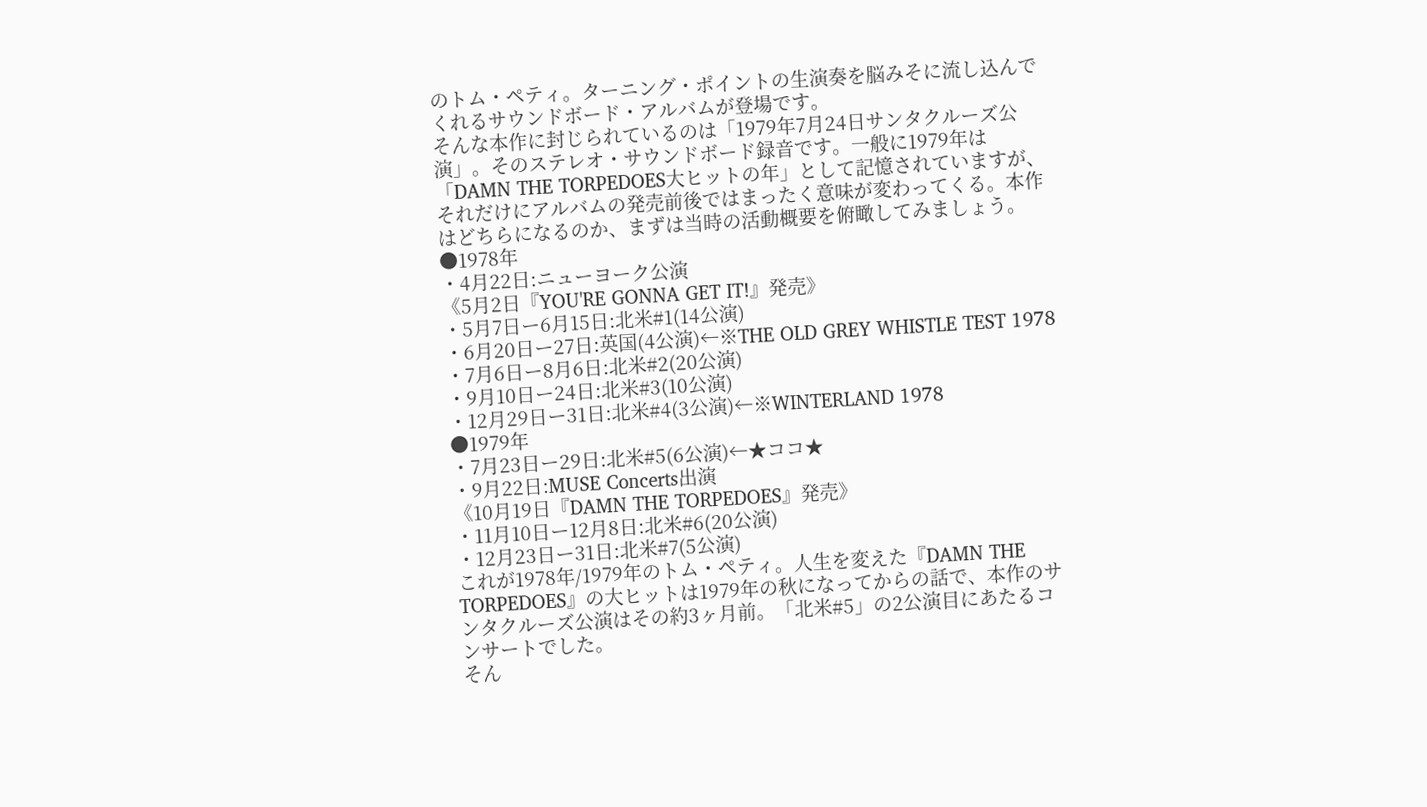のトム・ペティ。ターニング・ポイントの生演奏を脳みそに流し込んでくれるサウンドボード・アルバムが登場です。
そんな本作に封じられているのは「1979年7月24日サンタクルーズ公演」。そのステレオ・サウンドボード録音です。一般に1979年は「DAMN THE TORPEDOES大ヒットの年」として記憶されていますが、それだけにアルバムの発売前後ではまったく意味が変わってくる。本作はどちらになるのか、まずは当時の活動概要を俯瞰してみましょう。
●1978年
・4月22日:ニューヨーク公演
《5月2日『YOU'RE GONNA GET IT!』発売》
・5月7日ー6月15日:北米#1(14公演)
・6月20日ー27日:英国(4公演)←※THE OLD GREY WHISTLE TEST 1978
・7月6日ー8月6日:北米#2(20公演)
・9月10日ー24日:北米#3(10公演)
・12月29日ー31日:北米#4(3公演)←※WINTERLAND 1978
●1979年
・7月23日ー29日:北米#5(6公演)←★ココ★
・9月22日:MUSE Concerts出演
《10月19日『DAMN THE TORPEDOES』発売》
・11月10日ー12月8日:北米#6(20公演)
・12月23日ー31日:北米#7(5公演)
これが1978年/1979年のトム・ペティ。人生を変えた『DAMN THE TORPEDOES』の大ヒットは1979年の秋になってからの話で、本作のサンタクルーズ公演はその約3ヶ月前。「北米#5」の2公演目にあたるコンサートでした。
そん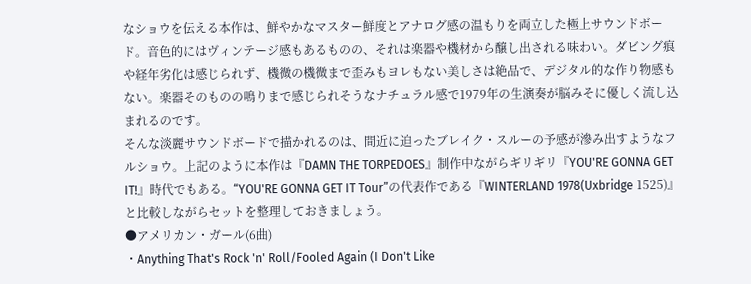なショウを伝える本作は、鮮やかなマスター鮮度とアナログ感の温もりを両立した極上サウンドボード。音色的にはヴィンテージ感もあるものの、それは楽器や機材から醸し出される味わい。ダビング痕や経年劣化は感じられず、機微の機微まで歪みもヨレもない美しさは絶品で、デジタル的な作り物感もない。楽器そのものの鳴りまで感じられそうなナチュラル感で1979年の生演奏が脳みそに優しく流し込まれるのです。
そんな淡麗サウンドボードで描かれるのは、間近に迫ったブレイク・スルーの予感が滲み出すようなフルショウ。上記のように本作は『DAMN THE TORPEDOES』制作中ながらギリギリ『YOU'RE GONNA GET IT!』時代でもある。“YOU'RE GONNA GET IT Tour”の代表作である『WINTERLAND 1978(Uxbridge 1525)』と比較しながらセットを整理しておきましょう。
●アメリカン・ガール(6曲)
・Anything That's Rock 'n' Roll/Fooled Again (I Don't Like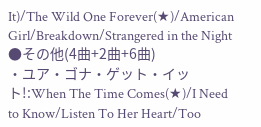It)/The Wild One Forever(★)/American Girl/Breakdown/Strangered in the Night
●その他(4曲+2曲+6曲)
・ユア・ゴナ・ゲット・イット!:When The Time Comes(★)/I Need to Know/Listen To Her Heart/Too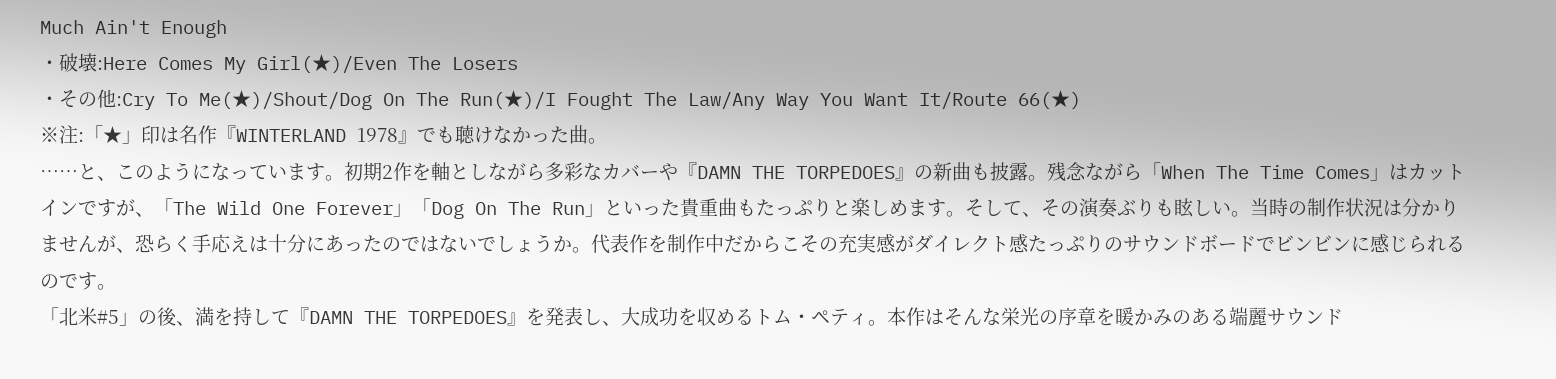Much Ain't Enough
・破壊:Here Comes My Girl(★)/Even The Losers
・その他:Cry To Me(★)/Shout/Dog On The Run(★)/I Fought The Law/Any Way You Want It/Route 66(★)
※注:「★」印は名作『WINTERLAND 1978』でも聴けなかった曲。
……と、このようになっています。初期2作を軸としながら多彩なカバーや『DAMN THE TORPEDOES』の新曲も披露。残念ながら「When The Time Comes」はカットインですが、「The Wild One Forever」「Dog On The Run」といった貴重曲もたっぷりと楽しめます。そして、その演奏ぶりも眩しい。当時の制作状況は分かりませんが、恐らく手応えは十分にあったのではないでしょうか。代表作を制作中だからこその充実感がダイレクト感たっぷりのサウンドボードでビンビンに感じられるのです。
「北米#5」の後、満を持して『DAMN THE TORPEDOES』を発表し、大成功を収めるトム・ペティ。本作はそんな栄光の序章を暖かみのある端麗サウンド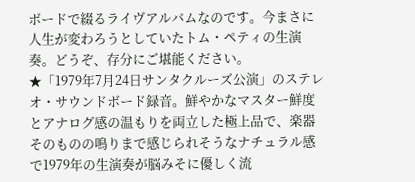ボードで綴るライヴアルバムなのです。今まさに人生が変わろうとしていたトム・ペティの生演奏。どうぞ、存分にご堪能ください。
★「1979年7月24日サンタクルーズ公演」のステレオ・サウンドボード録音。鮮やかなマスター鮮度とアナログ感の温もりを両立した極上品で、楽器そのものの鳴りまで感じられそうなナチュラル感で1979年の生演奏が脳みそに優しく流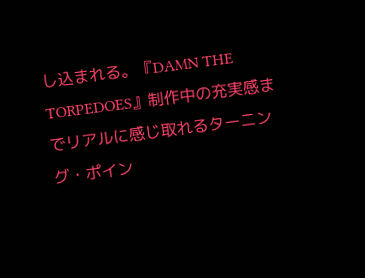し込まれる。『DAMN THE TORPEDOES』制作中の充実感までリアルに感じ取れるターニング・ポイン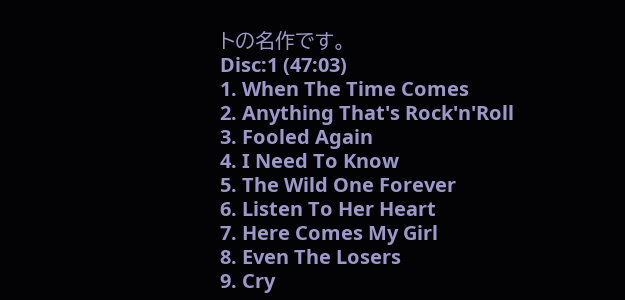トの名作です。
Disc:1 (47:03)
1. When The Time Comes
2. Anything That's Rock'n'Roll
3. Fooled Again
4. I Need To Know
5. The Wild One Forever
6. Listen To Her Heart
7. Here Comes My Girl
8. Even The Losers
9. Cry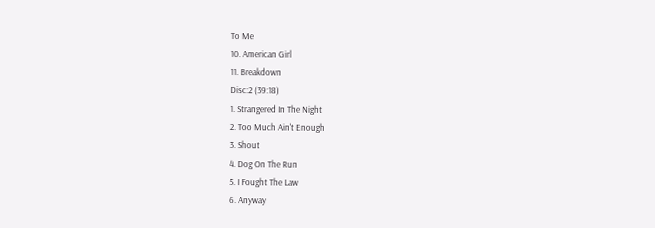To Me
10. American Girl
11. Breakdown
Disc:2 (39:18)
1. Strangered In The Night
2. Too Much Ain't Enough
3. Shout
4. Dog On The Run
5. I Fought The Law
6. Anyway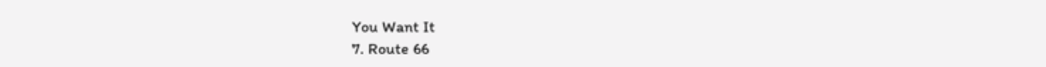You Want It
7. Route 66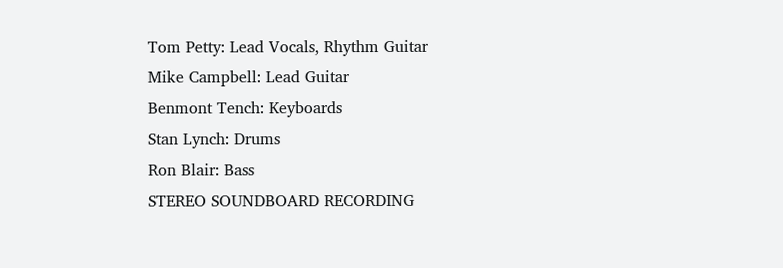Tom Petty: Lead Vocals, Rhythm Guitar
Mike Campbell: Lead Guitar
Benmont Tench: Keyboards
Stan Lynch: Drums
Ron Blair: Bass
STEREO SOUNDBOARD RECORDING